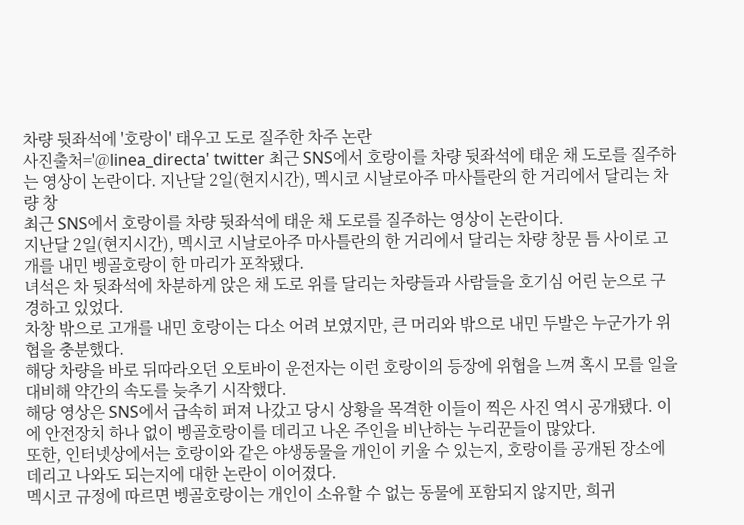차량 뒷좌석에 '호랑이' 태우고 도로 질주한 차주 논란
사진출처='@linea_directa' twitter 최근 SNS에서 호랑이를 차량 뒷좌석에 태운 채 도로를 질주하는 영상이 논란이다. 지난달 2일(현지시간), 멕시코 시날로아주 마사틀란의 한 거리에서 달리는 차량 창
최근 SNS에서 호랑이를 차량 뒷좌석에 태운 채 도로를 질주하는 영상이 논란이다.
지난달 2일(현지시간), 멕시코 시날로아주 마사틀란의 한 거리에서 달리는 차량 창문 틈 사이로 고개를 내민 벵골호랑이 한 마리가 포착됐다.
녀석은 차 뒷좌석에 차분하게 앉은 채 도로 위를 달리는 차량들과 사람들을 호기심 어린 눈으로 구경하고 있었다.
차창 밖으로 고개를 내민 호랑이는 다소 어려 보였지만, 큰 머리와 밖으로 내민 두발은 누군가가 위협을 충분했다.
해당 차량을 바로 뒤따라오던 오토바이 운전자는 이런 호랑이의 등장에 위협을 느껴 혹시 모를 일을 대비해 약간의 속도를 늦추기 시작했다.
해당 영상은 SNS에서 급속히 퍼져 나갔고 당시 상황을 목격한 이들이 찍은 사진 역시 공개됐다. 이에 안전장치 하나 없이 벵골호랑이를 데리고 나온 주인을 비난하는 누리꾼들이 많았다.
또한, 인터넷상에서는 호랑이와 같은 야생동물을 개인이 키울 수 있는지, 호랑이를 공개된 장소에 데리고 나와도 되는지에 대한 논란이 이어졌다.
멕시코 규정에 따르면 벵골호랑이는 개인이 소유할 수 없는 동물에 포함되지 않지만, 희귀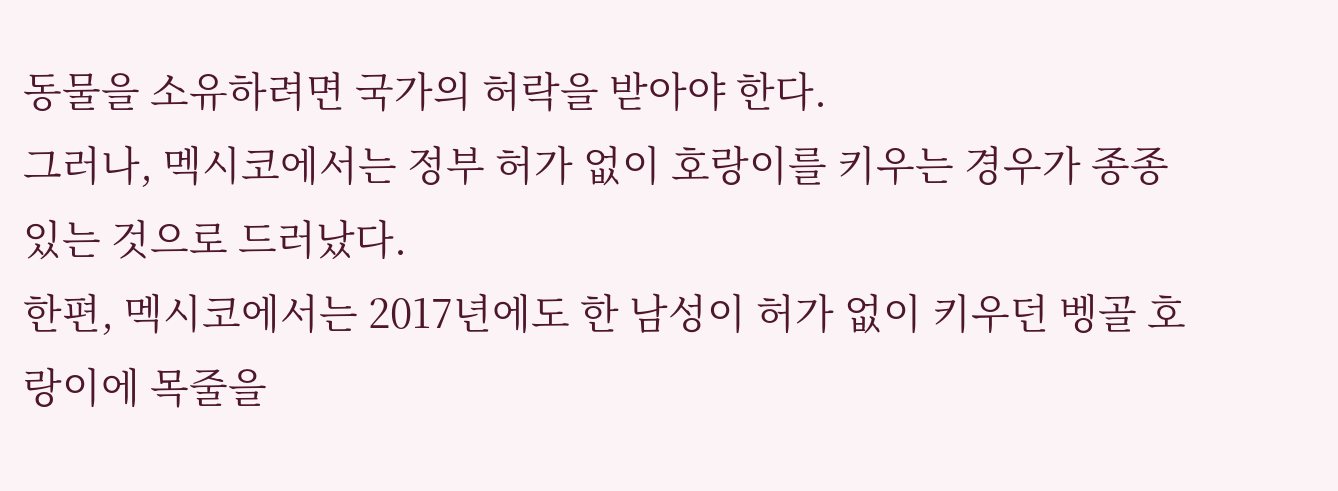동물을 소유하려면 국가의 허락을 받아야 한다.
그러나, 멕시코에서는 정부 허가 없이 호랑이를 키우는 경우가 종종 있는 것으로 드러났다.
한편, 멕시코에서는 2017년에도 한 남성이 허가 없이 키우던 벵골 호랑이에 목줄을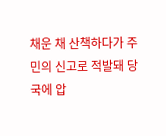채운 채 산책하다가 주민의 신고로 적발돼 당국에 압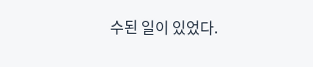수된 일이 있었다.